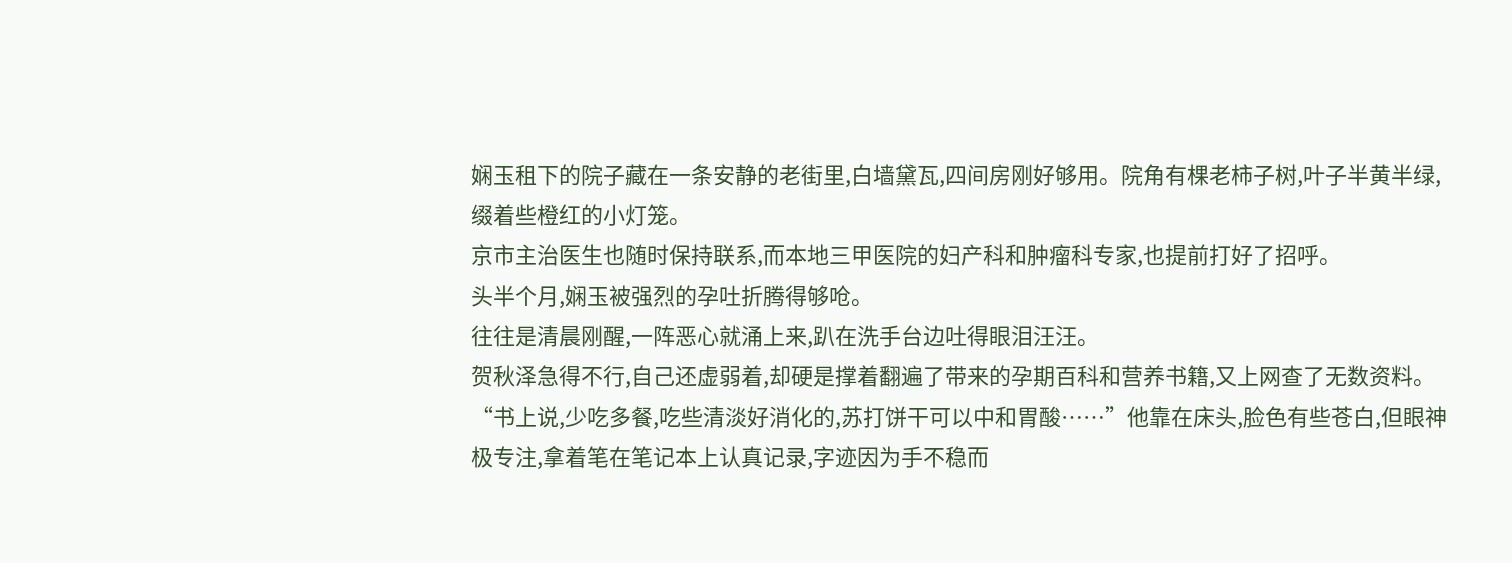娴玉租下的院子藏在一条安静的老街里,白墙黛瓦,四间房刚好够用。院角有棵老柿子树,叶子半黄半绿,缀着些橙红的小灯笼。
京市主治医生也随时保持联系,而本地三甲医院的妇产科和肿瘤科专家,也提前打好了招呼。
头半个月,娴玉被强烈的孕吐折腾得够呛。
往往是清晨刚醒,一阵恶心就涌上来,趴在洗手台边吐得眼泪汪汪。
贺秋泽急得不行,自己还虚弱着,却硬是撑着翻遍了带来的孕期百科和营养书籍,又上网查了无数资料。
“书上说,少吃多餐,吃些清淡好消化的,苏打饼干可以中和胃酸……”他靠在床头,脸色有些苍白,但眼神极专注,拿着笔在笔记本上认真记录,字迹因为手不稳而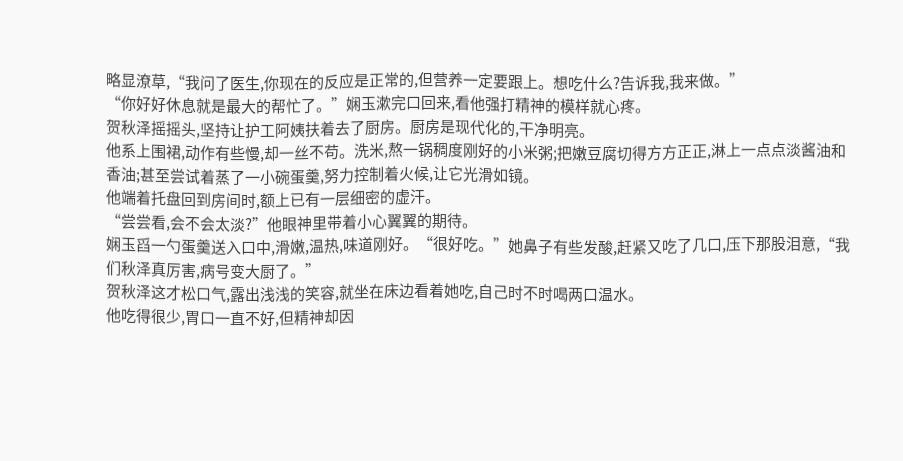略显潦草,“我问了医生,你现在的反应是正常的,但营养一定要跟上。想吃什么?告诉我,我来做。”
“你好好休息就是最大的帮忙了。”娴玉漱完口回来,看他强打精神的模样就心疼。
贺秋泽摇摇头,坚持让护工阿姨扶着去了厨房。厨房是现代化的,干净明亮。
他系上围裙,动作有些慢,却一丝不苟。洗米,熬一锅稠度刚好的小米粥;把嫩豆腐切得方方正正,淋上一点点淡酱油和香油;甚至尝试着蒸了一小碗蛋羹,努力控制着火候,让它光滑如镜。
他端着托盘回到房间时,额上已有一层细密的虚汗。
“尝尝看,会不会太淡?”他眼神里带着小心翼翼的期待。
娴玉舀一勺蛋羹送入口中,滑嫩,温热,味道刚好。“很好吃。”她鼻子有些发酸,赶紧又吃了几口,压下那股泪意,“我们秋泽真厉害,病号变大厨了。”
贺秋泽这才松口气,露出浅浅的笑容,就坐在床边看着她吃,自己时不时喝两口温水。
他吃得很少,胃口一直不好,但精神却因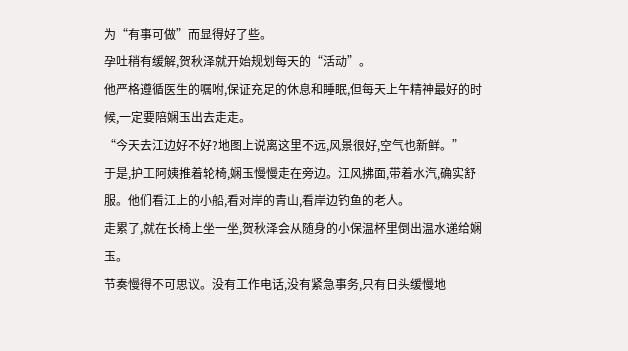为“有事可做”而显得好了些。
孕吐稍有缓解,贺秋泽就开始规划每天的“活动”。
他严格遵循医生的嘱咐,保证充足的休息和睡眠,但每天上午精神最好的时候,一定要陪娴玉出去走走。
“今天去江边好不好?地图上说离这里不远,风景很好,空气也新鲜。”
于是,护工阿姨推着轮椅,娴玉慢慢走在旁边。江风拂面,带着水汽,确实舒服。他们看江上的小船,看对岸的青山,看岸边钓鱼的老人。
走累了,就在长椅上坐一坐,贺秋泽会从随身的小保温杯里倒出温水递给娴玉。
节奏慢得不可思议。没有工作电话,没有紧急事务,只有日头缓慢地